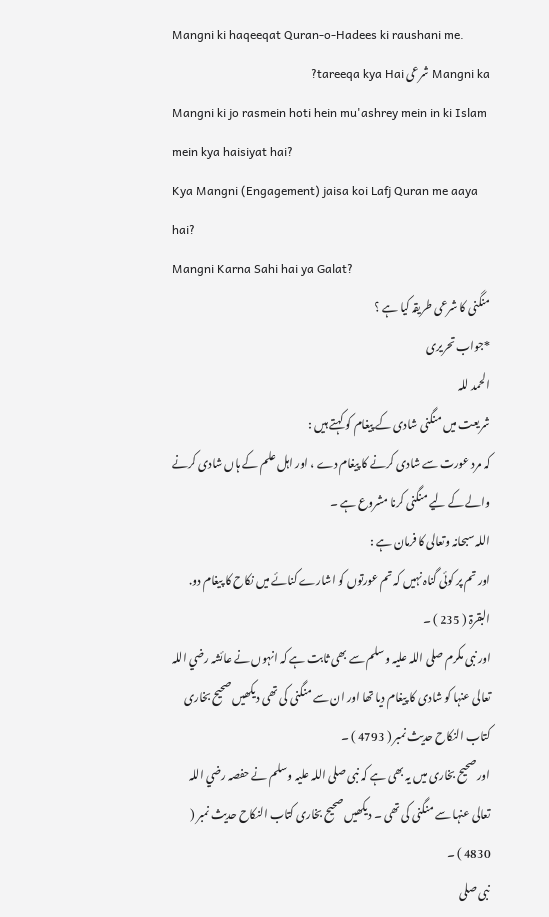Mangni ki haqeeqat Quran-o-Hadees ki raushani me.
Mangni ka شرعی tareeqa kya Hai?
Mangni ki jo rasmein hoti hein mu'ashrey mein in ki Islam mein kya haisiyat hai?
Kya Mangni (Engagement) jaisa koi Lafj Quran me aaya hai?
Mangni Karna Sahi hai ya Galat?
منگنی کا شرعی طریقہ کیا ہے ؟
*جواب تحریری
الحمد للہ
شریعت میں منگنی شادی کے پیغام کو کہتے ہیں :
کہ مرد عورت سے شادی کرنے کا پیغام دے ، اور اہل علم کے ہاں شادی کرنے والے کے لیے منگنی کرنا مشروع ہے ۔
اللہ سبحانہ وتعالی کا فرمان ہے :
اور تم پر کوئی گناہ نہیں کہ تم عورتوں کو اشارے کنائے میں نکاح کا پیغام دو. البقرۃ ( 235 ) ۔
اور نبی مکرم صلی اللہ علیہ وسلم سے بھی ثابت ہے کہ انہوں نے عائشہ رضي اللہ تعالی عنہا کو شادی کا پیغام دیا تھا اور ان سے منگنی کی تھی دیکھیں صحیح بخاری کتاب النکاح حدیث نمبر ( 4793 ) ۔
اور صحیح بخاری میں یہ بھی ہے کہ نبی صلی اللہ علیہ وسلم نے حفصہ رضي اللہ تعالی عنہا سے منگنی کی تھی ۔ دیکھیں صحیح بخاری کتاب النکاح حدیث نمبر ( 4830 ) ۔
نبی صلی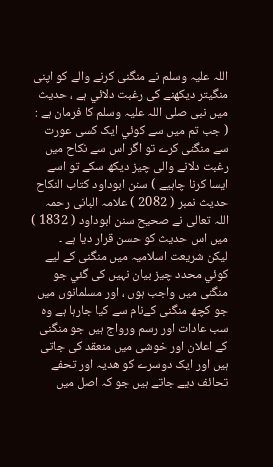اللہ علیہ وسلم نے منگنی کرنے والے کو اپنی منگیتر دیکھنے کی رغبت دلائي ہے ، حدیث میں نبی صلی اللہ علیہ وسلم کا فرمان ہے :
( جب تم میں سے کوئي ایک کسی عورت سے منگنی کرے تو اگر اس سے نکاح میں رغبت دلانے والی چيز دیکھ سکے تو اسے ایسا کرنا چاہیے ) سنن ابوداود کتاب النکاح حدیث نمبر ( 2082 ) علامہ البانی رحمہ اللہ تعالی نے صحیح سنن ابوداود ( 1832 ) میں اس حدیث کو حسن قرار دیا ہے ۔
لیکن شریعت اسلامیہ میں منگنی کے لیے کوئي محدد چيز بیان نہيں کی گئي جو منگنی میں واجب ہوں ، اور مسلمانوں میں جو کچھ منگنی کےنام سے کیا جارہا ہے وہ سب عادات اور رسم ورواج ہیں جو منگنی کے اعلان اور خوشی میں منعقد کی جاتی ہیں اور ایک دوسرے کو ھدیہ اور تحفے تحائف دیے جاتے ہیں جو کہ اصل ميں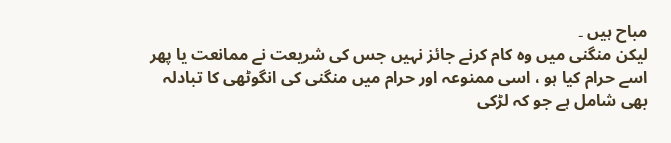مباح ہیں ۔
لیکن منگنی میں وہ کام کرنے جائز نہيں جس کی شریعت نے ممانعت یا پھر اسے حرام کیا ہو ، اسی ممنوعہ اور حرام میں منگنی کی انگوٹھی کا تبادلہ بھی شامل ہے جو کہ لڑکی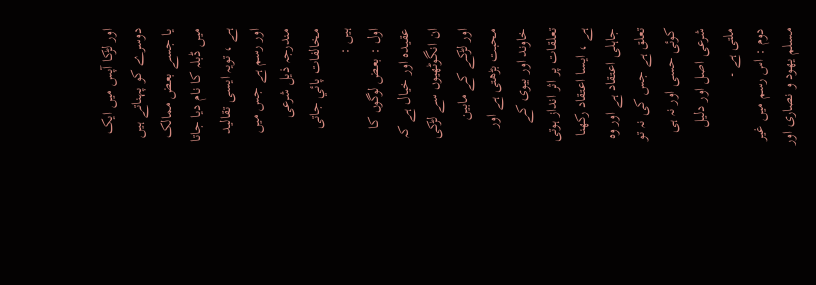اور لڑکا آپس میں ایک دوسرے کو پہناتے ہیں یا جسے بعض ممالک میں ڈبلہ کا نام دیا جاتا ہے ، تویہ ایسی تقالید اور رسم ہے جس میں مندرجہ ذيل شرعی مخالفات پائي جاتی ہیں :
اول : بعض لوگوں کا عقیدہ اور خیال ہے کہ ان انگوٹھیوں سے لڑکی اور لڑکے کے مابین محبت بڑھتی ہے اور خاوند اور بیوی کے تعلقات پر اثر انداز ہوتی ہے ، ایسا اعتقاد رکھنا جاہلی اعتقاد ہے اور وہ تعلق ہے جس کی نہ تو کوئی حسی اور نہ ہی شرعی اصل اور دلیل ملتی ہے ۔
دوم : اس رسم میں غیر مسلم یھود و نصاری اور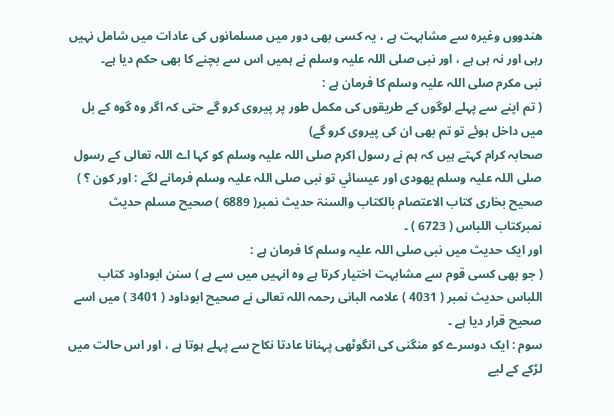ھندووں وغیرہ سے مشابہت ہے ، یہ کسی بھی دور میں مسلمانوں کی عادات میں شامل نہیں رہی اور نہ ہی ہے ، اور نبی صلی اللہ علیہ وسلم نے ہمیں اس سے بچنے کا بھی حکم دیا ہے۔
نبی مکرم صلی اللہ علیہ وسلم کا فرمان ہے :
( تم اپنے سے پہلے لوگوں کے طریقوں کی مکمل طور پر پیروی کرو گے حتی کہ اگر وہ گوہ کے بل میں داخل ہوئے تو تم بھی ان کی پیروی کرو گے)
صحابہ کرام کہتے ہیں کہ ہم نے رسول اکرم صلی اللہ علیہ وسلم کو کہا اے اللہ تعالی کے رسول صلی اللہ علیہ وسلم یھودی اور عیسائي تو نبی صلی اللہ علیہ وسلم فرمانے لگے : اور کون ؟ ) صحیح بخاری کتاب الاعتصام بالکتاب والسنۃ حدیث نمبر( 6889 ) صحیح مسلم حدیث نمبرکتاب اللباس ( 6723 ) ۔
اور ایک حدیث میں نبی صلی اللہ علیہ وسلم کا فرمان ہے :
( جو بھی کسی قوم سے مشابہت اختیار کرتا ہے وہ انہیں میں سے ہے ) سنن ابوداود کتاب اللباس حدیث نمبر ( 4031 ) علامہ البانی رحمہ اللہ تعالی نے صحیح ابوداود ( 3401 ) میں اسے صحیح قرار دیا ہے ۔
سوم : ایک دوسرے کو منگنی کی انگوٹھی پہنانا عادتا نکاح سے پہلے ہوتا ہے ، اور اس حالت میں لڑکے کے لیے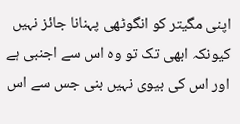اپنی مگیتر کو انگوٹھی پہنانا جائز نہیں کیونکہ ابھی تک تو وہ اس سے اجنبی ہے اور اس کی بیوی نہیں بنی جس سے اس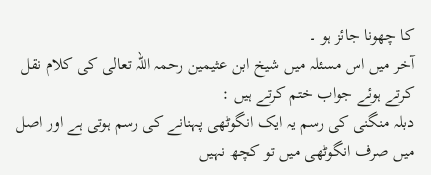کا چھونا جائز ہو ۔
آخر میں اس مسئلہ میں شیخ ابن عثیمین رحمہ اللہ تعالی کی کلام نقل کرتے ہوئے جواب ختم کرتے ہیں :
دبلہ منگنی کی رسم یہ ایک انگوٹھی پہنانے کی رسم ہوتی ہے اور اصل میں صرف انگوٹھی میں تو کچھ نہیں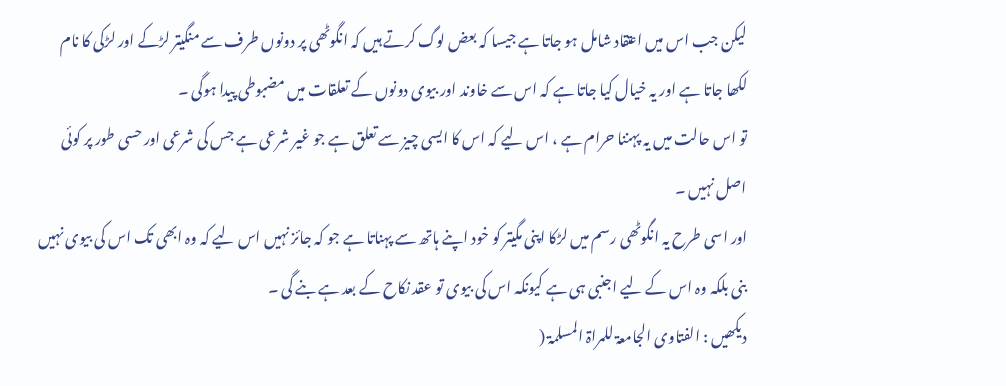لیکن جب اس میں اعتقاد شامل ہو جاتا ہے جیسا کہ بعض لوگ کرتے ہیں کہ انگوٹھی پر دونوں طرف سے منگیتر لڑکے اور لڑکی کا نام لکھا جاتا ہے اور یہ خیال کیا جاتا ہے کہ اس سے خاوند اور بیوی دونوں کے تعلقات میں مضبوطی پیدا ہوگی ۔
تو اس حالت میں یہ پہننا حرام ہے ، اس لیے کہ اس کا ایسی چيز سے تعلق ہے جو غیر شرعی ہے جس کی شرعی اور حسی طور پر کوئی اصل نہيں ۔
اور اسی طرح یہ انگوٹھی رسم میں لڑکا اپنی مگیتر کو خود اپنے ہاتھ سے پہناتا ہے جو کہ جائز نہيں اس لیے کہ وہ ابھی تک اس کی بیوی نہيں بنی بلکہ وہ اس کے لیے اجنبی ہی ہے کیونکہ اس کی بیوی تو عقد نکاح کے بعد ہے بنے گی ۔
دیکھیں : الفتاوی الجامعۃ للمراۃ المسلمۃ (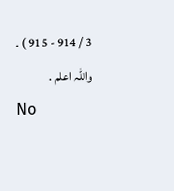3 / 914 - 915 ) ۔
واللہ اعلم .
No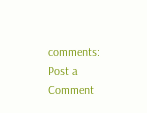comments:
Post a Comment